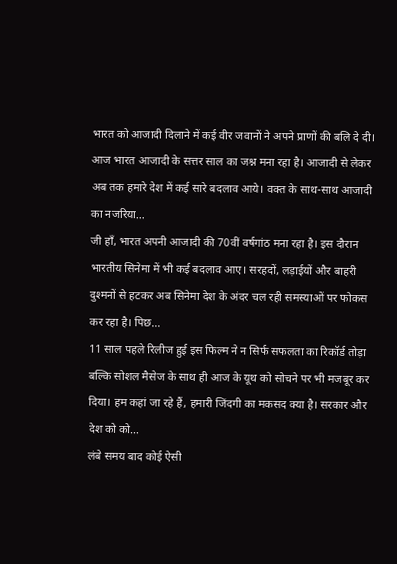भारत को आजादी दिलाने में कई वीर जवानों ने अपने प्राणों की बलि दे दी। आज भारत आजादी के सत्तर साल का जश्न मना रहा है। आजादी से लेकर अब तक हमारे देश में कई सारे बदलाव आये। वक्त के साथ-साथ आजादी का नजरिया…
जी हाँ, भारत अपनी आजादी की 70वीं वर्षगांठ मना रहा है। इस दौरान भारतीय सिनेमा में भी कई बदलाव आए। सरहदों, लड़ाईयों और बाहरी दुश्मनों से हटकर अब सिनेमा देश के अंदर चल रही समस्याओं पर फोकस कर रहा है। पिछ…
11 साल पहले रिलीज हुई इस फिल्म ने न सिर्फ सफलता का रिकॉर्ड तोड़ा बल्कि सोशल मैसेज के साथ ही आज के यूथ को सोचने पर भी मजबूर कर दिया। हम कहां जा रहे हैं, हमारी जिंदगी का मकसद क्या है। सरकार और देश को को…
लंबे समय बाद कोई ऐसी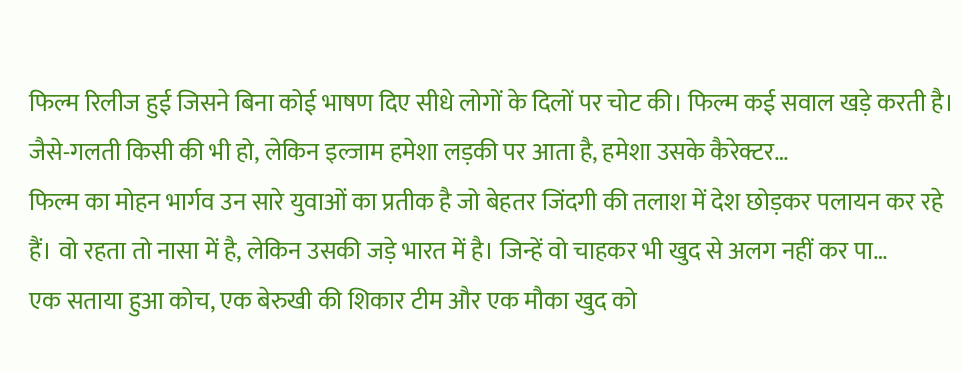फिल्म रिलीज हुई जिसने बिना कोई भाषण दिए सीधे लोगों के दिलों पर चोट की। फिल्म कई सवाल खड़े करती है। जैसे-गलती किसी की भी हो, लेकिन इल्जाम हमेशा लड़की पर आता है, हमेशा उसके कैरेक्टर…
फिल्म का मोहन भार्गव उन सारे युवाओं का प्रतीक है जो बेहतर जिंदगी की तलाश में देश छोड़कर पलायन कर रहे हैं। वो रहता तो नासा में है, लेकिन उसकी जड़े भारत में है। जिन्हें वो चाहकर भी खुद से अलग नहीं कर पा…
एक सताया हुआ कोच, एक बेरुखी की शिकार टीम और एक मौका खुद को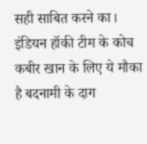सही साबित करने का। इंडियन हॉकी टीम के कोच कबीर खान के लिए ये मौका है बदनामी के दाग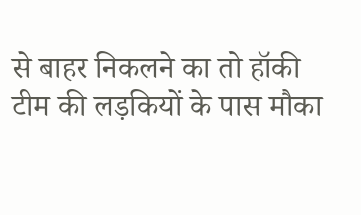से बाहर निकलने का तो हॉकी टीम की लड़कियों के पास मौका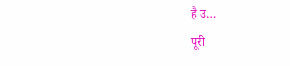है उ…
पूरी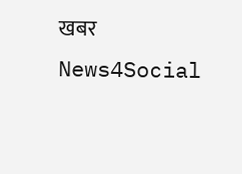खबर News4Social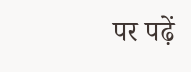पर पढ़ें